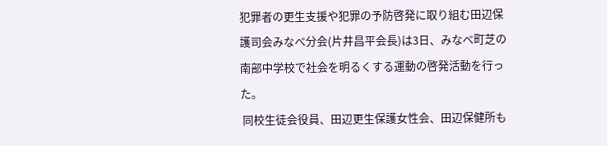犯罪者の更生支援や犯罪の予防啓発に取り組む田辺保護司会みなべ分会(片井昌平会長)は3日、みなべ町芝の南部中学校で社会を明るくする運動の啓発活動を行った。
 同校生徒会役員、田辺更生保護女性会、田辺保健所も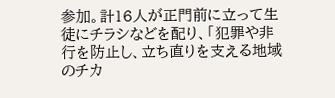参加。計16人が正門前に立って生徒にチラシなどを配り、「犯罪や非行を防止し、立ち直りを支える地域のチカ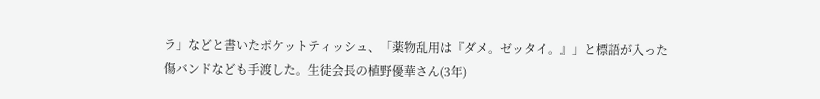ラ」などと書いたポケットティッシュ、「薬物乱用は『ダメ。ゼッタイ。』」と標語が入った傷バンドなども手渡した。生徒会長の植野優華さん(3年)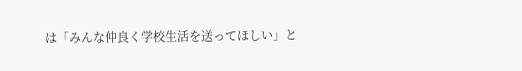は「みんな仲良く学校生活を送ってほしい」と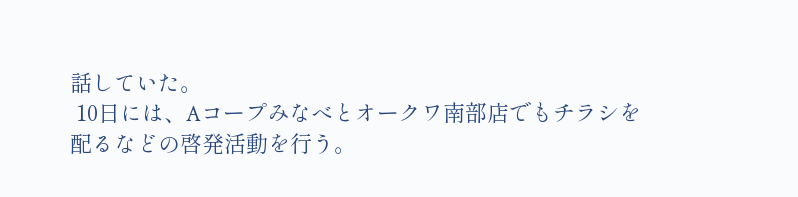話していた。
 10日には、Aコープみなべとオークワ南部店でもチラシを配るなどの啓発活動を行う。